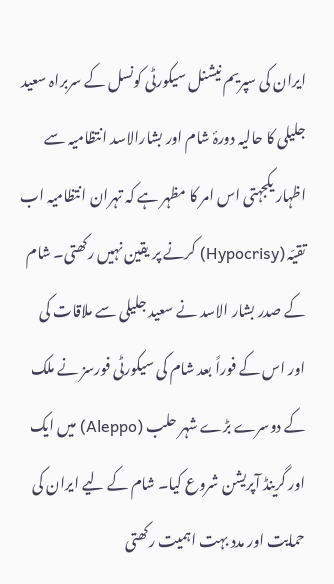ایران کی سپریم نیشنل سیکورٹی کونسل کے سربراہ سعید جلیلی کا حالیہ دورۂ شام اور بشارالاسد انتظامیہ سے اظہار یکجہتی اس امر کا مظہر ہے کہ تہران انتظامیہ اب تقیّہ (Hypocrisy) کرنے پر یقین نہیں رکھتی۔ شام کے صدر بشار الاسد نے سعید جلیلی سے ملاقات کی اور اس کے فوراً بعد شام کی سیکورٹی فورسز نے ملک کے دوسرے بڑے شہر حلب (Aleppo) میں ایک اور گرینڈ آپریشن شروع کیا۔ شام کے لیے ایران کی حمایت اور مدد بہت اہمیت رکھتی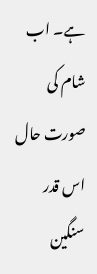ہے۔ اب شام کی صورت حال اس قدر سنگین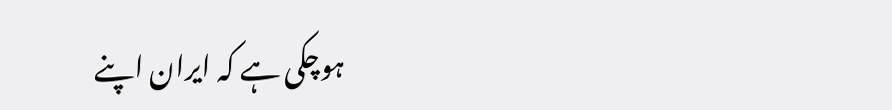ہوچکی ہے کہ ایران اپنے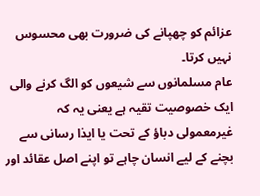عزائم کو چھپانے کی ضرورت بھی محسوس نہیں کرتا۔
عام مسلمانوں سے شیعوں کو الگ کرنے والی ایک خصوصیت تقیہ ہے یعنی یہ کہ غیرمعمولی دباؤ کے تحت یا ایذا رسانی سے بچنے کے لیے انسان چاہے تو اپنے اصل عقائد اور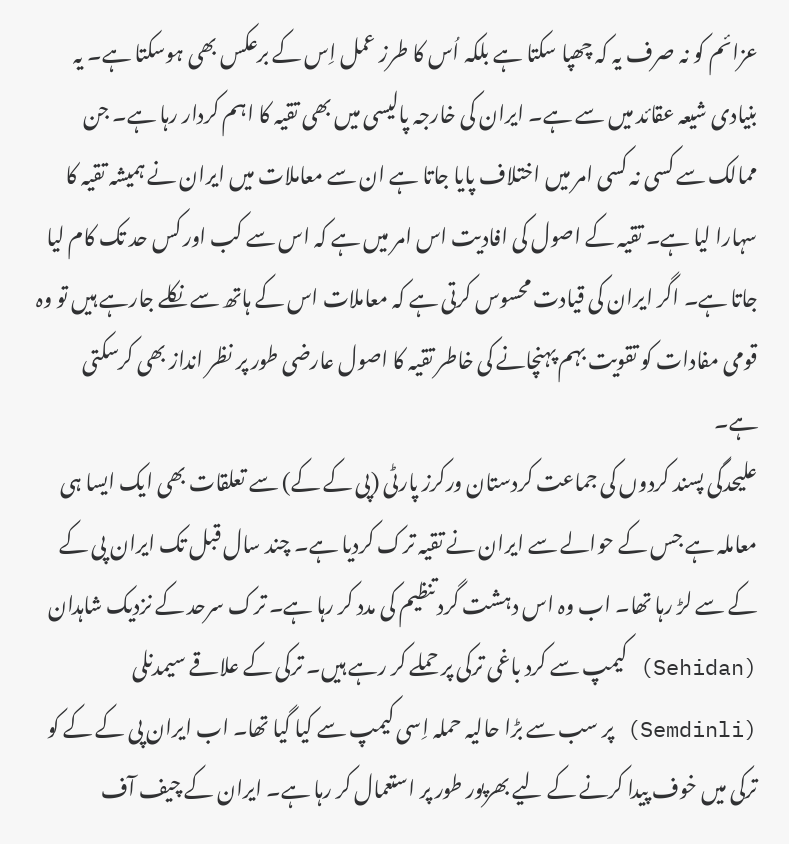عزائم کو نہ صرف یہ کہ چھپا سکتا ہے بلکہ اُس کا طرز عمل اِس کے برعکس بھی ہوسکتا ہے۔ یہ بنیادی شیعہ عقائد میں سے ہے۔ ایران کی خارجہ پالیسی میں بھی تقیہ کا اہم کردار رہا ہے۔ جن ممالک سے کسی نہ کسی امر میں اختلاف پایا جاتا ہے ان سے معاملات میں ایران نے ہمیشہ تقیہ کا سہارا لیا ہے۔ تقیہ کے اصول کی افادیت اس امر میں ہے کہ اس سے کب اور کس حد تک کام لیا جاتا ہے۔ اگر ایران کی قیادت محسوس کرتی ہے کہ معاملات اس کے ہاتھ سے نکلے جارہے ہیں تو وہ قومی مفادات کو تقویت بہم پہنچانے کی خاطر تقیہ کا اصول عارضی طور پر نظر انداز بھی کرسکتی ہے۔
علیحدگی پسند کردوں کی جماعت کردستان ورکرز پارٹی (پی کے کے) سے تعلقات بھی ایک ایسا ہی معاملہ ہے جس کے حوالے سے ایران نے تقیہ ترک کردیا ہے۔ چند سال قبل تک ایران پی کے کے سے لڑ رہا تھا۔ اب وہ اس دہشت گرد تنظیم کی مدد کر رہا ہے۔ ترک سرحد کے نزدیک شاہدان (Sehidan) کیمپ سے کرد باغی ترکی پر حملے کر رہے ہیں۔ ترکی کے علاقے سیمدنلی (Semdinli) پر سب سے بڑا حالیہ حملہ اِسی کیمپ سے کیا گیا تھا۔ اب ایران پی کے کے کو ترکی میں خوف پیدا کرنے کے لیے بھرپور طور پر استعمال کر رہا ہے۔ ایران کے چیف آف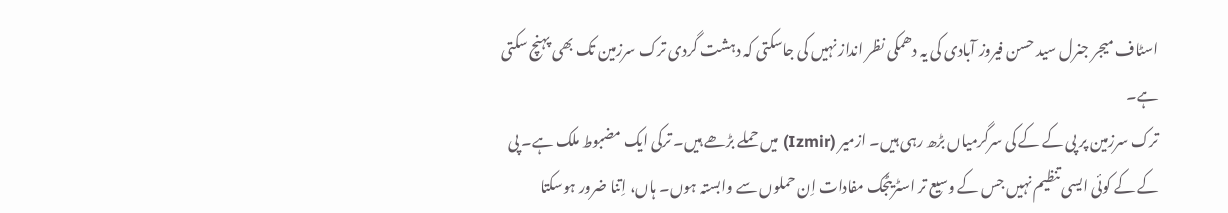اسٹاف میجر جنرل سید حسن فیروز آبادی کی یہ دھمکی نظر انداز نہیں کی جاسکتی کہ دہشت گردی ترک سرزمین تک بھی پہنچ سکتی ہے۔
ترک سرزمین پر پی کے کے کی سرگرمیاں بڑھ رہی ہیں۔ ازمیر (Izmir) میں حملے بڑھے ہیں۔ ترکی ایک مضبوط ملک ہے۔ پی کے کے کوئی ایسی تنظیم نہیں جس کے وسیع تر اسٹریٹجک مفادات اِن حملوں سے وابستہ ہوں۔ ہاں، اِتنا ضرور ہوسکتا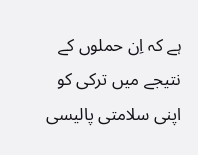ہے کہ اِن حملوں کے نتیجے میں ترکی کو اپنی سلامتی پالیسی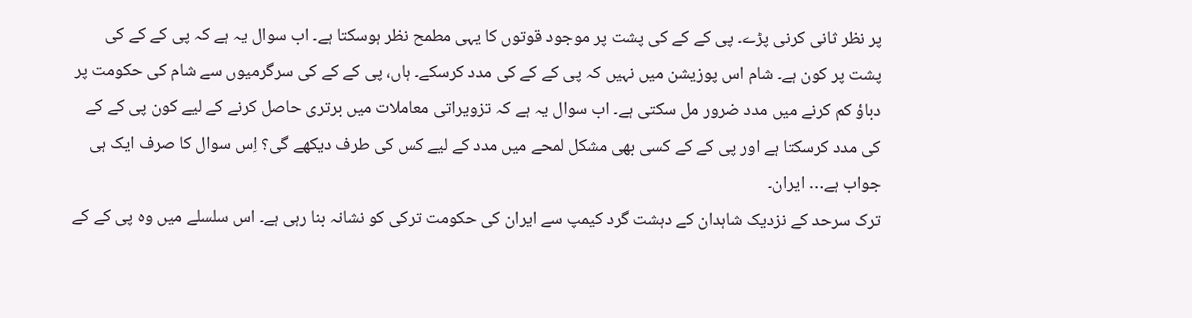پر نظر ثانی کرنی پڑے۔ پی کے کے کی پشت پر موجود قوتوں کا یہی مطمح نظر ہوسکتا ہے۔ اب سوال یہ ہے کہ پی کے کے کی پشت پر کون ہے۔ شام اس پوزیشن میں نہیں کہ پی کے کے کی مدد کرسکے۔ ہاں، پی کے کے کی سرگرمیوں سے شام کی حکومت پر دباؤ کم کرنے میں مدد ضرور مل سکتی ہے۔ اب سوال یہ ہے کہ تزویراتی معاملات میں برتری حاصل کرنے کے لیے کون پی کے کے کی مدد کرسکتا ہے اور پی کے کے کسی بھی مشکل لمحے میں مدد کے لیے کس کی طرف دیکھے گی؟ اِس سوال کا صرف ایک ہی جواب ہے… ایران۔
ترک سرحد کے نزدیک شاہدان کے دہشت گرد کیمپ سے ایران کی حکومت ترکی کو نشانہ بنا رہی ہے۔ اس سلسلے میں وہ پی کے کے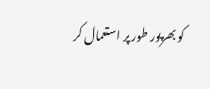کو بھرپور طور پر استعمال کر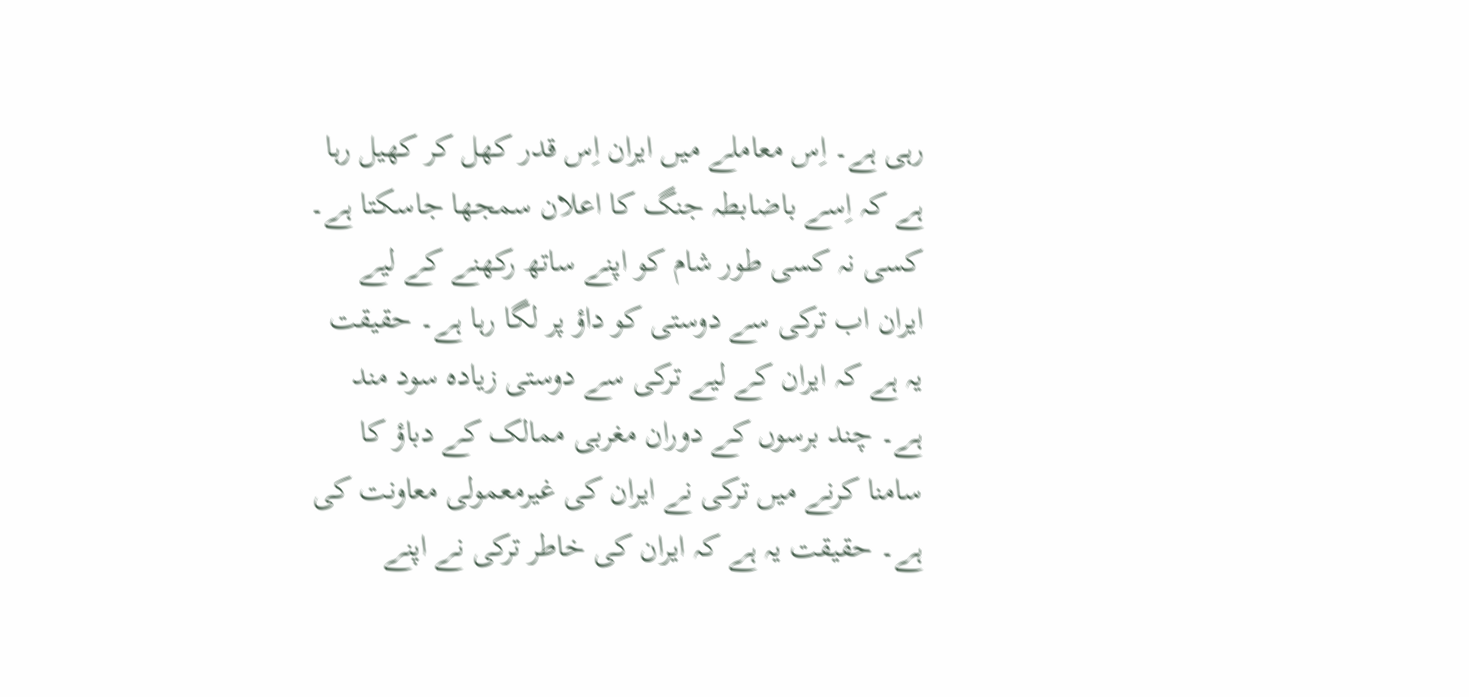رہی ہے۔ اِس معاملے میں ایران اِس قدر کھل کر کھیل رہا ہے کہ اِسے باضابطہ جنگ کا اعلان سمجھا جاسکتا ہے۔ کسی نہ کسی طور شام کو اپنے ساتھ رکھنے کے لیے ایران اب ترکی سے دوستی کو داؤ پر لگا رہا ہے۔ حقیقت یہ ہے کہ ایران کے لیے ترکی سے دوستی زیادہ سود مند ہے۔ چند برسوں کے دوران مغربی ممالک کے دباؤ کا سامنا کرنے میں ترکی نے ایران کی غیرمعمولی معاونت کی ہے۔ حقیقت یہ ہے کہ ایران کی خاطر ترکی نے اپنے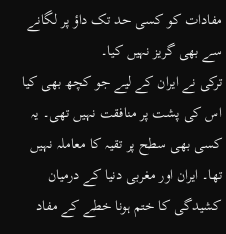مفادات کو کسی حد تک داؤ پر لگانے سے بھی گریز نہیں کیا۔
ترکی نے ایران کے لیے جو کچھ بھی کیا اس کی پشت پر منافقت نہیں تھی۔ یہ کسی بھی سطح پر تقیہ کا معاملہ نہیں تھا۔ ایران اور مغربی دنیا کے درمیان کشیدگی کا ختم ہونا خطے کے مفاد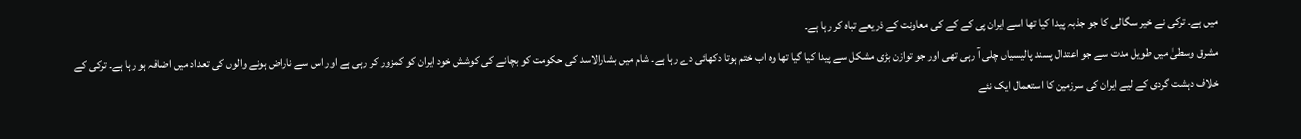میں ہے۔ ترکی نے خیر سگالی کا جو جذبہ پیدا کیا تھا اسے ایران پی کے کے کی معاونت کے ذریعے تباہ کر رہا ہے۔
مشرق وسطیٰ میں طویل مدت سے جو اعتدال پسند پالیسیاں چلی آ رہی تھی اور جو توازن بڑی مشکل سے پیدا کیا گیا تھا وہ اب ختم ہوتا دکھائی دے رہا ہے۔ شام میں بشارالاسد کی حکومت کو بچانے کی کوشش خود ایران کو کمزور کر رہی ہے اور اس سے ناراض ہونے والوں کی تعداد میں اضافہ ہو رہا ہے۔ ترکی کے خلاف دہشت گردی کے لیے ایران کی سرزمین کا استعمال ایک نئے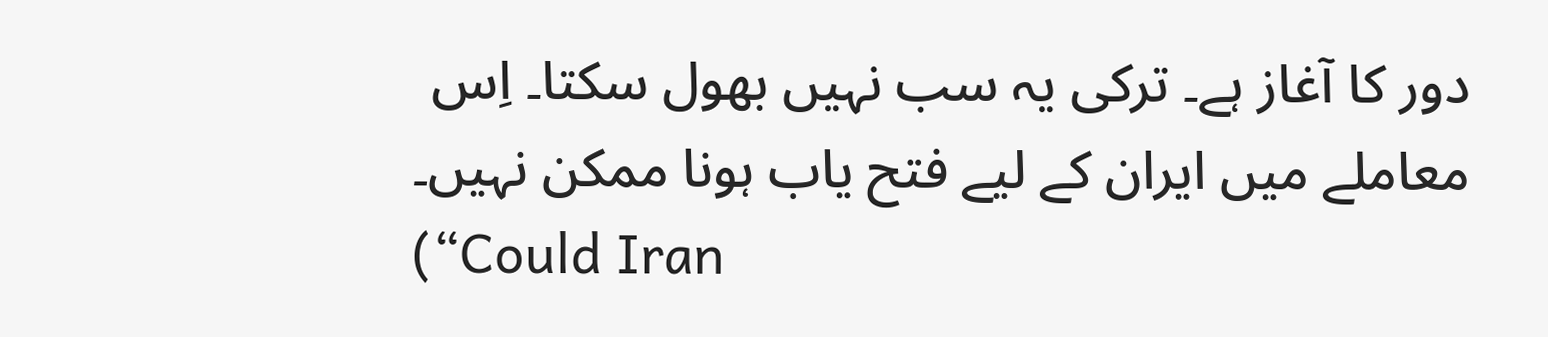دور کا آغاز ہے۔ ترکی یہ سب نہیں بھول سکتا۔ اِس معاملے میں ایران کے لیے فتح یاب ہونا ممکن نہیں۔
(“Could Iran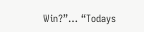Win?”… “Todays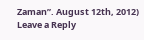Zaman”. August 12th, 2012)
Leave a Reply